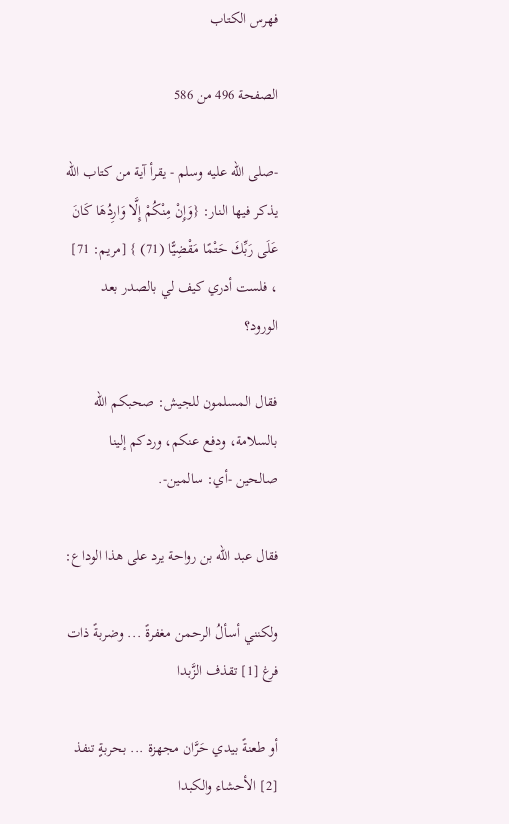فهرس الكتاب

الصفحة 496 من 586

-صلى الله عليه وسلم - يقرأ آية من كتاب الله يذكر فيها النار: {وَإِنْ مِنْكُمْ إِلَّا وَارِدُهَا كَانَ عَلَى رَبِّكَ حَتْمًا مَقْضِيًّا (71) } [مريم: 71] ، فلست أدري كيف لي بالصدر بعد الورود؟

فقال المسلمون للجيش: صحبكم الله بالسلامة، ودفع عنكم، وردكم إلينا صالحين -أي: سالمين-.

فقال عبد الله بن رواحة يرد على هذا الوداع:

ولكنني أسألُ الرحمن مغفرةً ... وضربةً ذات فرغ [1] تقذف الزَّبدا

أو طعنةً بيدي حَرَّان مجهزة ... بحربةٍ تنفذ [2] الأحشاء والكبدا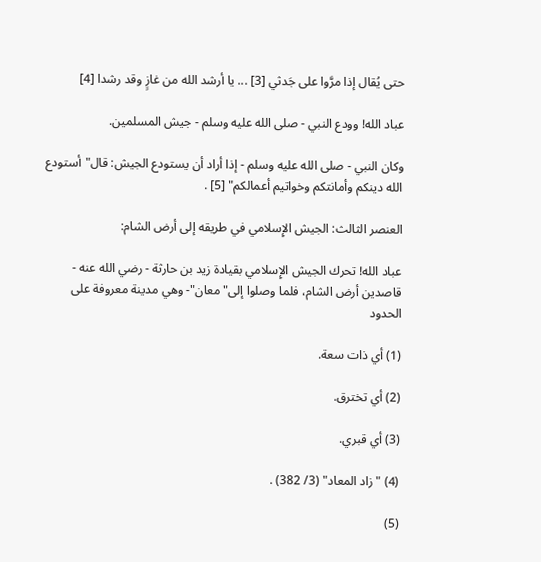حتى يُقال إذا مرَّوا على جَدثي [3] ... يا أرشد الله من غازٍ وقد رشدا [4]

عباد الله! وودع النبي - صلى الله عليه وسلم - جيش المسلمين.

وكان النبي - صلى الله عليه وسلم - إذا أراد أن يستودع الجيش: قال"أستودع الله دينكم وأمانتكم وخواتيم أعمالكم" [5] .

العنصر الثالث: الجيش الإِسلامي في طريقه إلى أرض الشام:

عباد الله! تحرك الجيش الإِسلامي بقيادة زيد بن حارثة - رضي الله عنه - قاصدين أرض الشام، فلما وصلوا إلى"معان"- وهي مدينة معروفة على الحدود

(1) أي ذات سعة.

(2) أي تخترق.

(3) أي قبري.

(4) "زاد المعاد" (3/ 382) .

(5)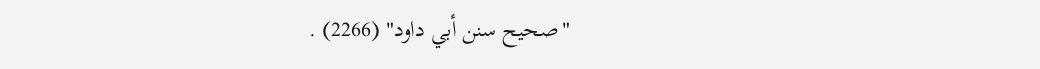"صحيح سنن أبي داود" (2266) .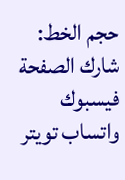حجم الخط:
شارك الصفحة
فيسبوك واتساب تويتر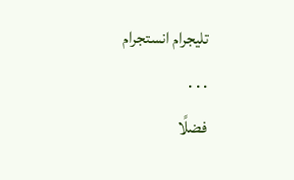تليجرام انستجرام
. . .
فضلًا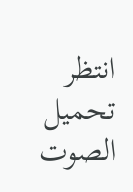انتظر تحميل الصوت